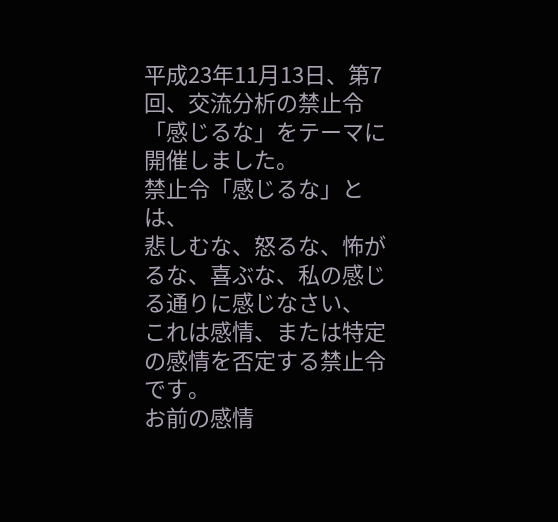平成23年11月13日、第7回、交流分析の禁止令「感じるな」をテーマに開催しました。
禁止令「感じるな」とは、
悲しむな、怒るな、怖がるな、喜ぶな、私の感じる通りに感じなさい、
これは感情、または特定の感情を否定する禁止令です。
お前の感情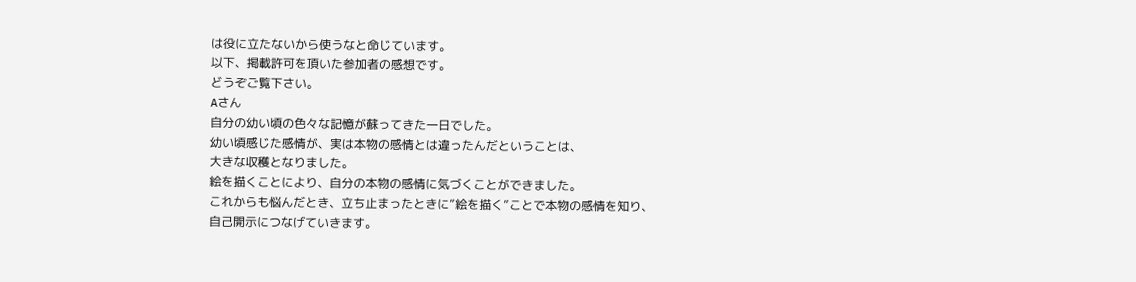は役に立たないから使うなと命じています。
以下、掲載許可を頂いた参加者の感想です。
どうぞご覧下さい。
Aさん
自分の幼い頃の色々な記憶が蘇ってきた一日でした。
幼い頃感じた感情が、実は本物の感情とは違ったんだということは、
大きな収穫となりました。
絵を描くことにより、自分の本物の感情に気づくことができました。
これからも悩んだとき、立ち止まったときに”絵を描く”ことで本物の感情を知り、
自己開示につなげていきます。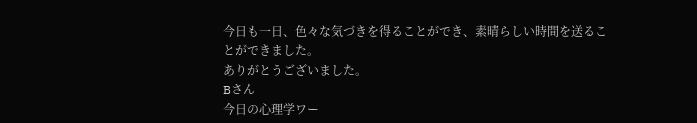今日も一日、色々な気づきを得ることができ、素晴らしい時間を送ることができました。
ありがとうございました。
Bさん
今日の心理学ワー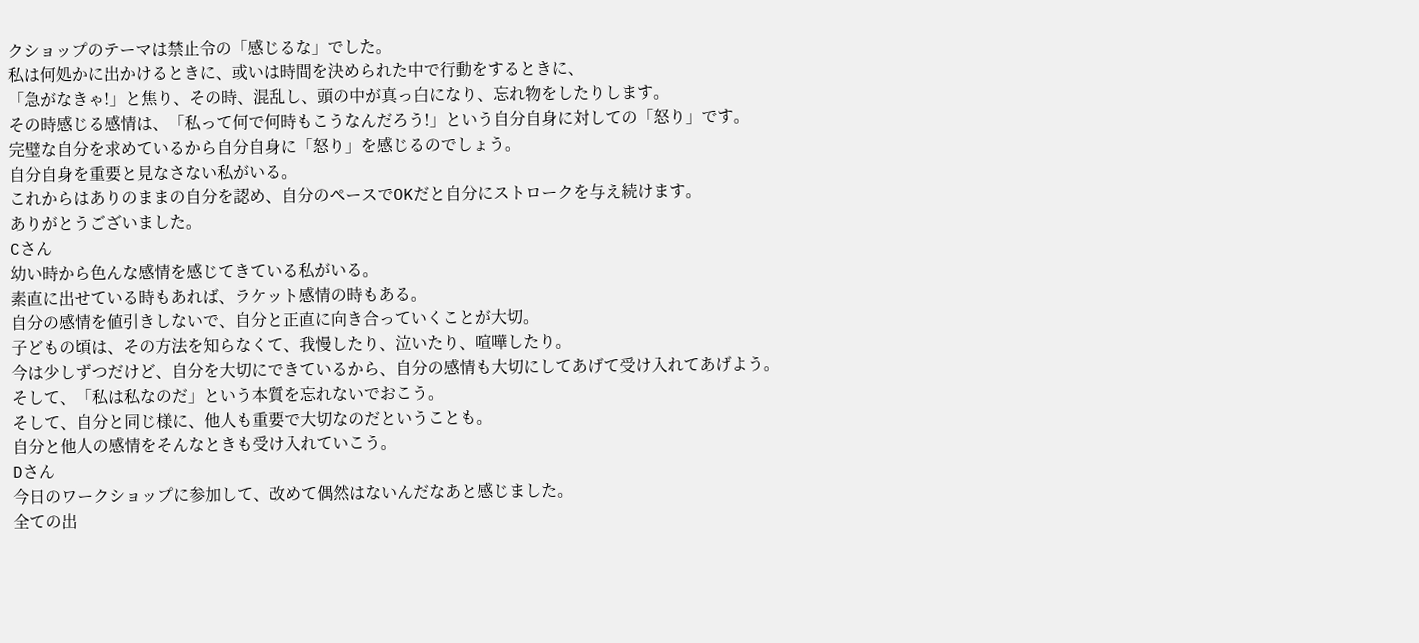クショップのテーマは禁止令の「感じるな」でした。
私は何処かに出かけるときに、或いは時間を決められた中で行動をするときに、
「急がなきゃ!」と焦り、その時、混乱し、頭の中が真っ白になり、忘れ物をしたりします。
その時感じる感情は、「私って何で何時もこうなんだろう!」という自分自身に対しての「怒り」です。
完璧な自分を求めているから自分自身に「怒り」を感じるのでしょう。
自分自身を重要と見なさない私がいる。
これからはありのままの自分を認め、自分のペースでOKだと自分にストロークを与え続けます。
ありがとうございました。
Cさん
幼い時から色んな感情を感じてきている私がいる。
素直に出せている時もあれば、ラケット感情の時もある。
自分の感情を値引きしないで、自分と正直に向き合っていくことが大切。
子どもの頃は、その方法を知らなくて、我慢したり、泣いたり、喧嘩したり。
今は少しずつだけど、自分を大切にできているから、自分の感情も大切にしてあげて受け入れてあげよう。
そして、「私は私なのだ」という本質を忘れないでおこう。
そして、自分と同じ様に、他人も重要で大切なのだということも。
自分と他人の感情をそんなときも受け入れていこう。
Dさん
今日のワークショップに参加して、改めて偶然はないんだなあと感じました。
全ての出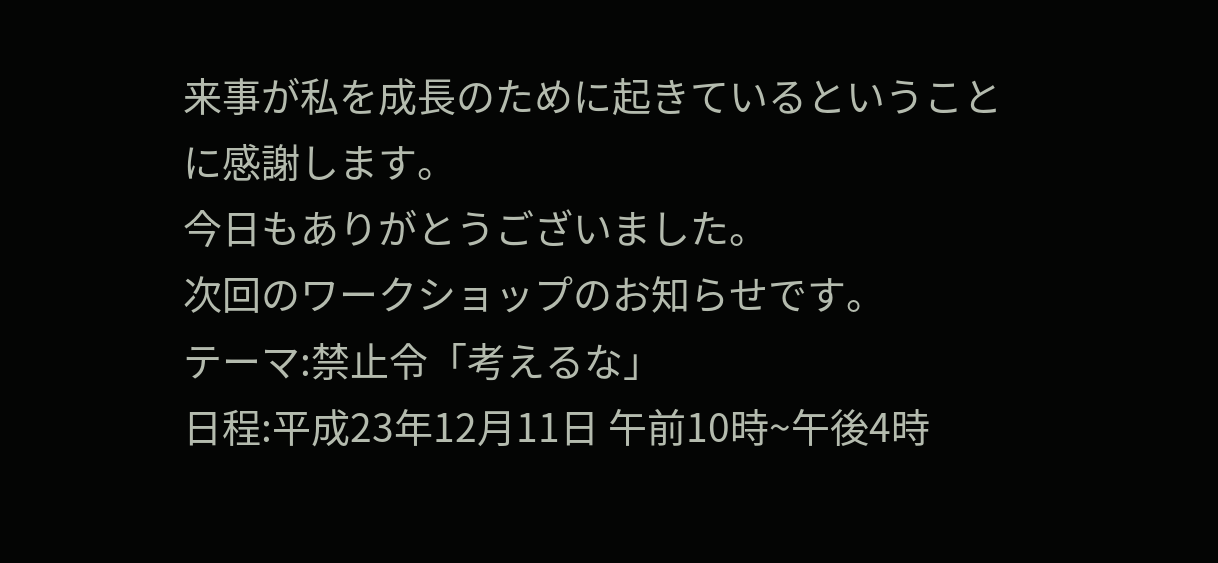来事が私を成長のために起きているということに感謝します。
今日もありがとうございました。
次回のワークショップのお知らせです。
テーマ:禁止令「考えるな」
日程:平成23年12月11日 午前10時~午後4時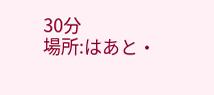30分
場所:はあと・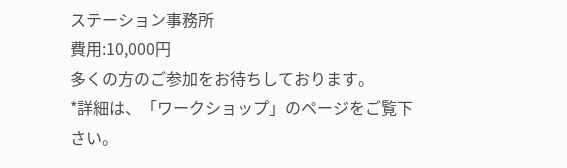ステーション事務所
費用:10,000円
多くの方のご参加をお待ちしております。
*詳細は、「ワークショップ」のページをご覧下さい。